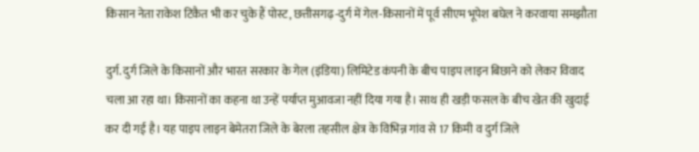किसान नेता राकेश टिकैत भी कर चुके हैं पोस्ट, छत्तीसगढ़-दुर्ग में गेल-किसानों में पूर्व सीएम भूपेश बघेल ने करवाया समझौता

दुर्ग. दुर्ग जिले के किसानों और भारत सरकार के गेल (इंडिया) लिमिटेड कंपनी के बीच पाइप लाइन बिछाने को लेकर विवाद चला आ रहा था। किसानों का कहना था उन्हें पर्याप्त मुआवजा नहीं दिया गया है। साथ ही खड़ी फसल के बीच खेत की खुदाई कर दी गई है। यह पाइप लाइन बेमेतरा जिले के बेरला तहसील क्षेत्र के विभिन्न गांव से 17 किमी व दुर्ग जिले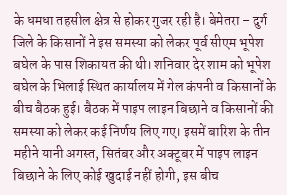के धमधा तहसील क्षेत्र से होकर गुजर रही है। बेमेतरा – दुर्ग जिले के किसानों ने इस समस्या को लेकर पूर्व सीएम भूपेश बघेल के पास शिकायत की थी। शनिवार देर शाम को भूपेश बघेल के भिलाई स्थित कार्यालय में गेल कंपनी व किसानों के बीच बैठक हुई। बैठक में पाइप लाइन बिछाने व किसानों की समस्या को लेकर कई निर्णय लिए गए। इसमें बारिश के तीन महीने यानी अगस्त, सितंबर और अक्टूबर में पाइप लाइन बिछाने के लिए कोई खुदाई नहीं होगी, इस बीच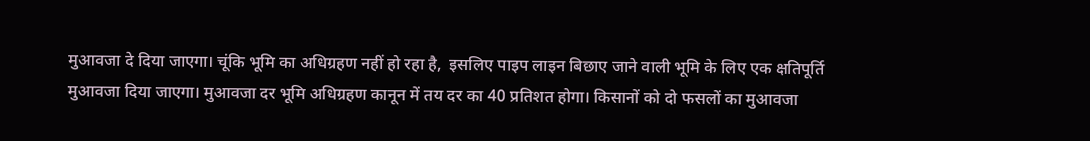मुआवजा दे दिया जाएगा। चूंकि भूमि का अधिग्रहण नहीं हो रहा है,  इसलिए पाइप लाइन बिछाए जाने वाली भूमि के लिए एक क्षतिपूर्ति मुआवजा दिया जाएगा। मुआवजा दर भूमि अधिग्रहण कानून में तय दर का 40 प्रतिशत होगा। किसानों को दो फसलों का मुआवजा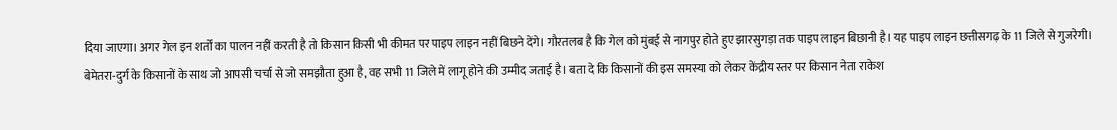दिया जाएगा। अगर गेल इन शर्तों का पालन नहीं करती है तो किसान किसी भी कीमत पर पाइप लाइन नहीं बिछने देंगे। गौरतलब है कि गेल को मुंबई से नागपुर होते हुए झारसुगड़ा तक पाइप लाइन बिछानी है। यह पाइप लाइन छत्तीसगढ़ के 11 जिले से गुजरेगी। बेमेतरा-दुर्ग के किसानों के साथ जो आपसी चर्चा से जो समझौता हुआ है, वह सभी 11 जिले में लागू होने की उम्मीद जताई है। बता दे कि किसानों की इस समस्या को लेकर केंद्रीय स्तर पर किसान नेता राकेश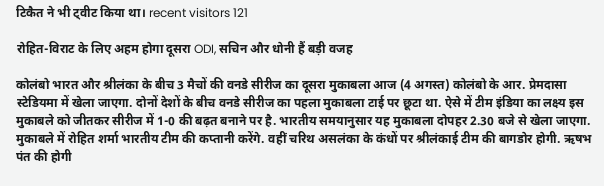टिकैत ने भी ट्वीट किया था। recent visitors 121

रोहित-विराट के लिए अहम होगा दूसरा ODI, सचिन और धोनी हैं बड़ी वजह

कोलंबो भारत और श्रीलंका के बीच 3 मैचों की वनडे सीरीज का दूसरा मुकाबला आज (4 अगस्त) कोलंबो के आर. प्रेमदासा स्टेडियमा में खेला जाएगा. दोनों देशों के बीच वनडे सीरीज का पहला मुकाबला टाई पर छूटा था. ऐसे में टीम इंडिया का लक्ष्य इस मुकाबले को जीतकर सीरीज में 1-0 की बढ़त बनाने पर है. भारतीय समयानुसार यह मुकाबला दोपहर 2.30 बजे से खेला जाएगा. मुकाबले में रोहित शर्मा भारतीय टीम की कप्तानी करेंगे. वहीं चरिथ असलंका के कंधों पर श्रीलंकाई टीम की बागडोर होगी. ऋषभ पंत की होगी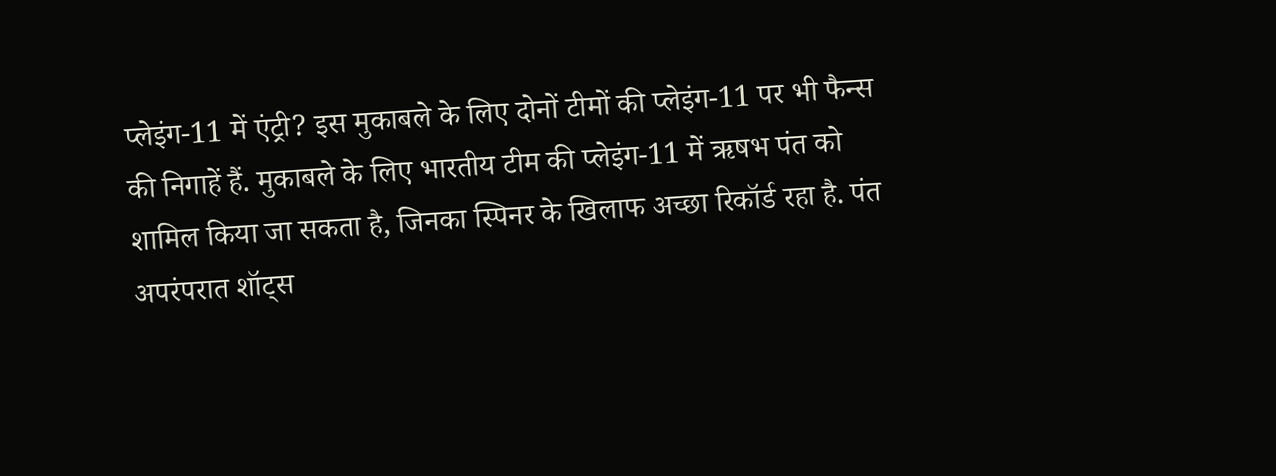प्लेइंग-11 में एंट्री? इस मुकाबले के लिए दोनों टीमों की प्लेइंग-11 पर भी फैन्स की निगाहें हैं. मुकाबले के लिए भारतीय टीम की प्लेइंग-11 में ऋषभ पंत को शामिल किया जा सकता है, जिनका स्पिनर के खिलाफ अच्छा रिकॉर्ड रहा है. पंत अपरंपरात शॉट्स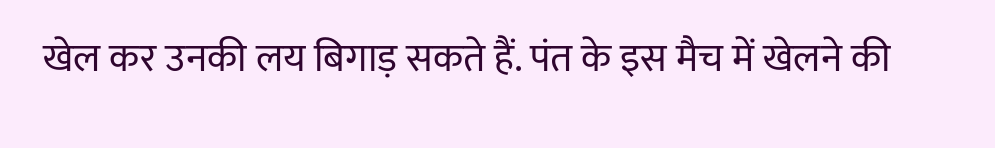खेल कर उनकी लय बिगाड़ सकते हैं. पंत के इस मैच में खेलने की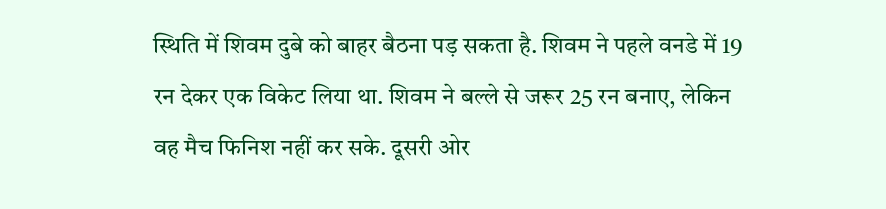स्थिति में शिवम दुबे को बाहर बैठना पड़ सकता है. शिवम ने पहले वनडे में 19 रन देकर एक विकेट लिया था. शिवम ने बल्ले से जरूर 25 रन बनाए, लेकिन वह मैच फिनिश नहीं कर सके. दूसरी ओर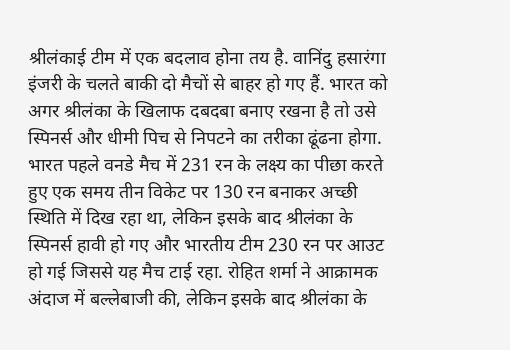श्रीलंकाई टीम में एक बदलाव होना तय है. वानिंदु हसारंगा इंजरी के चलते बाकी दो मैचों से बाहर हो गए हैं. भारत को अगर श्रीलंका के खिलाफ दबदबा बनाए रखना है तो उसे स्पिनर्स और धीमी पिच से निपटने का तरीका ढूंढना होगा. भारत पहले वनडे मैच में 231 रन के लक्ष्य का पीछा करते हुए एक समय तीन विकेट पर 130 रन बनाकर अच्छी स्थिति में दिख रहा था, लेकिन इसके बाद श्रीलंका के स्पिनर्स हावी हो गए और भारतीय टीम 230 रन पर आउट हो गई जिससे यह मैच टाई रहा. रोहित शर्मा ने आक्रामक अंदाज में बल्लेबाजी की, लेकिन इसके बाद श्रीलंका के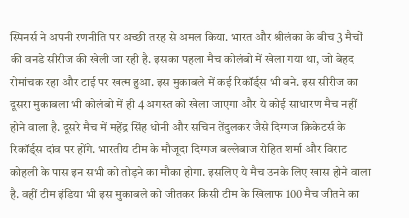स्पिनर्स ने अपनी रणनीति पर अच्छी तरह से अमल किया. भारत और श्रीलंका के बीच 3 मैचों की वनडे सीरीज की खेली जा रही है. इसका पहला मैच कोलंबो में खेला गया था, जो बेहद रोमांचक रहा और टाई पर खत्म हुआ. इस मुकाबले में कई रिकॉर्ड्स भी बने. इस सीरीज का दूसरा मुकाबला भी कोलंबो में ही 4 अगस्त को खेला जाएगा और ये कोई साधारण मैच नहीं होने वाला है. दूसरे मैच में महेंद्र सिंह धोनी और सचिन तेंदुलकर जैसे दिग्गज क्रिकेटर्स के रिकॉर्ड्स दांव पर होंगे. भारतीय टीम के मौजूदा दिग्गज बल्लेबाज रोहित शर्मा और विराट कोहली के पास इन सभी को तोड़ने का मौका होगा. इसलिए ये मैच उनके लिए खास होने वाला है. वहीं टीम इंडिया भी इस मुकाबले को जीतकर किसी टीम के खिलाफ 100 मैच जीतने का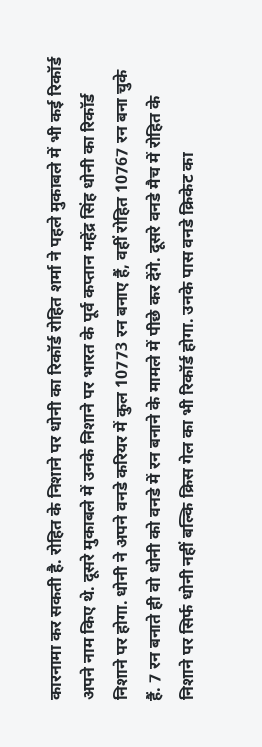कारनामा कर सकती है. रोहित के निशाने पर धोनी का रिकॉर्ड रोहित शर्मा ने पहले मुकाबले में भी कई रिकॉर्ड अपने नाम किए थे. दूसरे मुकाबले में उनके निशाने पर भारत के पूर्व कप्तान महेंद्र सिंह धोनी का रिकॉर्ड निशाने पर होगा. धोनी ने अपने वनडे करियर में कुल 10773 रन बनाए हैं, वहीं रोहित 10767 रन बना चुके हैं. 7 रन बनाते ही वो धोनी को वनडे में रन बनाने के मामले में पीछे कर देंगे. दूसरे वनडे मैच में रोहित के निशाने पर सिर्फ धोनी नहीं बल्कि क्रिस गेल का भी रिकॉर्ड होगा. उनके पास वनडे क्रिकेट का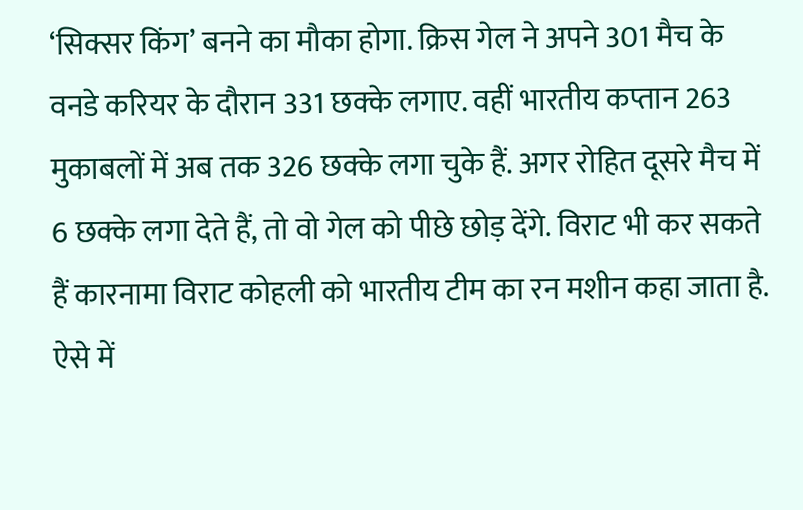‘सिक्सर किंग’ बनने का मौका होगा. क्रिस गेल ने अपने 301 मैच के वनडे करियर के दौरान 331 छक्के लगाए. वहीं भारतीय कप्तान 263 मुकाबलों में अब तक 326 छक्के लगा चुके हैं. अगर रोहित दूसरे मैच में 6 छक्के लगा देते हैं, तो वो गेल को पीछे छोड़ देंगे. विराट भी कर सकते हैं कारनामा विराट कोहली को भारतीय टीम का रन मशीन कहा जाता है. ऐसे में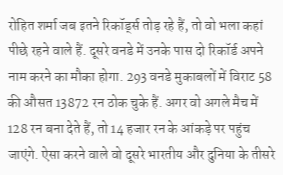रोहित शर्मा जब इतने रिकॉर्ड्स तोड़ रहे हैं, तो वो भला कहां पीछे रहने वाले हैं. दूसरे वनडे में उनके पास दो रिकॉर्ड अपने नाम करने का मौका होगा. 293 वनडे मुकाबलों में विराट 58 की औसत 13872 रन ठोक चुके हैं. अगर वो अगले मैच में 128 रन बना देते हैं, तो 14 हजार रन के आंकड़े पर पहुंच जाएंगे. ऐसा करने वाले वो दूसरे भारतीय और दुनिया के तीसरे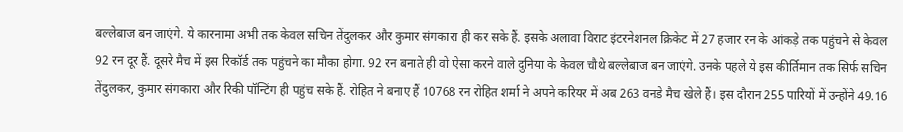बल्लेबाज बन जाएंगे. ये कारनामा अभी तक केवल सचिन तेंदुलकर और कुमार संगकारा ही कर सके हैं. इसके अलावा विराट इंटरनेशनल क्रिकेट में 27 हजार रन के आंकड़े तक पहुंचने से केवल 92 रन दूर हैं. दूसरे मैच में इस रिकॉर्ड तक पहुंचने का मौका होगा. 92 रन बनाते ही वो ऐसा करने वाले दुनिया के केवल चौथे बल्लेबाज बन जाएंगे. उनके पहले ये इस कीर्तिमान तक सिर्फ सचिन तेंदुलकर, कुमार संगकारा और रिकी पॉन्टिंग ही पहुंच सके हैं. रोहित ने बनाए हैं 10768 रन रोहित शर्मा ने अपने करियर में अब 263 वनडे मैच खेले हैं। इस दौरान 255 पारियों में उन्‍होंने 49.16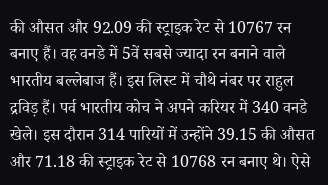की औसत और 92.09 की स्‍ट्राइक रेट से 10767 रन बनाए हैं। वह वनडे में 5वें सबसे ज्‍यादा रन बनाने वाले भारतीय बल्‍लेबाज हैं। इस लिस्‍ट में चौथे नंबर पर राहुल द्रविड़ हैं। पर्व भारतीय कोच ने अपने करियर में 340 वनडे खेले। इस दौरान 314 पारियों में उन्‍होंने 39.15 की औसत और 71.18 की स्‍ट्राइक रेट से 10768 रन बनाए थे। ऐसे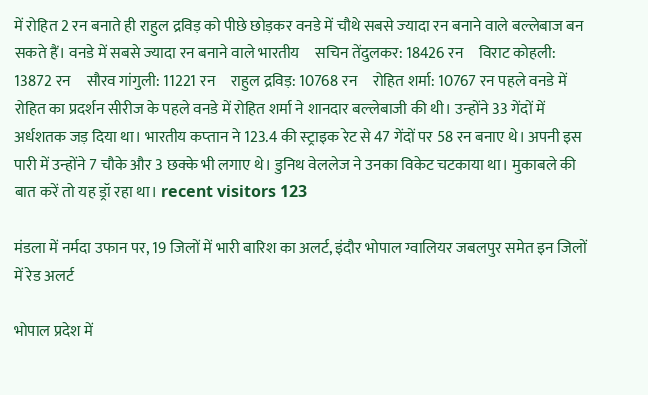में रोहित 2 रन बनाते ही राहुल द्रविड़ को पीछे छोड़कर वनडे में चौथे सबसे ज्‍यादा रन बनाने वाले बल्‍लेबाज बन सकते हैं। वनडे में सबसे ज्‍यादा रन बनाने वाले भारतीय     सचिन तेंदुलकर: 18426 रन     विराट कोहली: 13872 रन     सौरव गांगुली: 11221 रन     राहुल द्रविड़: 10768 रन     रोहित शर्मा: 10767 रन पहले वनडे में रोहित का प्रदर्शन सीरीज के पहले वनडे में रोहित शर्मा ने शानदार बल्‍लेबाजी की थी। उन्‍होंने 33 गेंदों में अर्धशतक जड़ दिया था। भारतीय कप्‍तान ने 123.4 की स्‍ट्राइक रेट से 47 गेंदों पर 58 रन बनाए थे। अपनी इस पारी में उन्‍होंने 7 चौके और 3 छक्‍के भी लगाए थे। डुनिथ वेललेज ने उनका विकेट चटकाया था। मुकाबले की बात करें तो यह ड्रॉ रहा था। recent visitors 123

मंडला में नर्मदा उफान पर, 19 जिलों में भारी बारिश का अलर्ट, इंदौर भोपाल ग्वालियर जबलपुर समेत इन जिलों में रेड अलर्ट

भोपाल प्रदेश में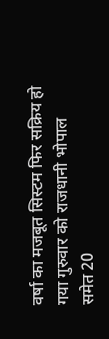वर्षा का मजबूत सिस्टम फिर सक्रिय हो गया गुरुवार को राजधानी भोपाल समेत 20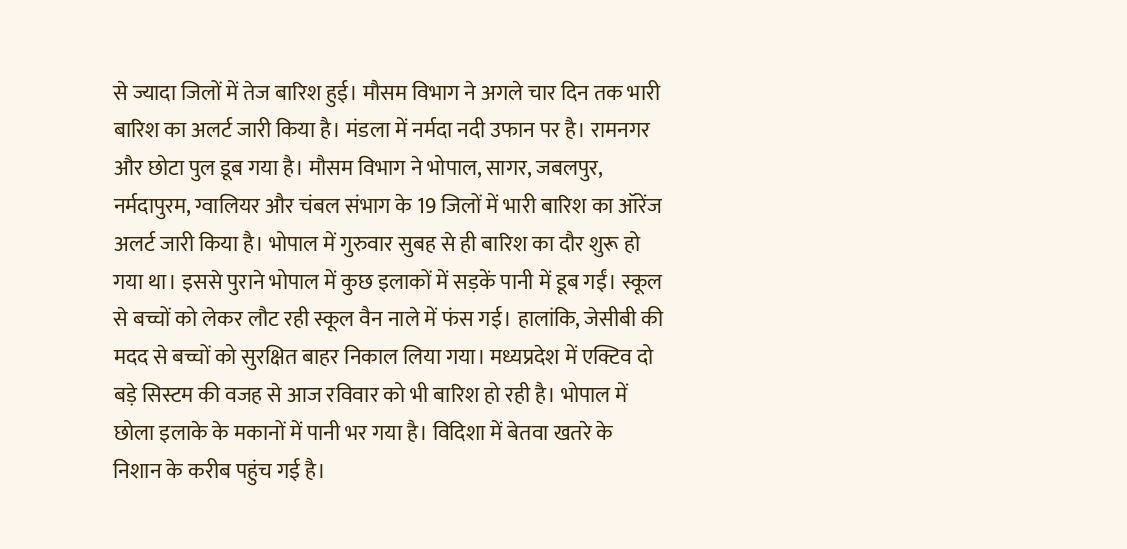से ज्यादा जिलों में तेज बारिश हुई। मौसम विभाग ने अगले चार दिन तक भारी बारिश का अलर्ट जारी किया है। मंडला में नर्मदा नदी उफान पर है। रामनगर और छोटा पुल डूब गया है। मौसम विभाग ने भोपाल, सागर, जबलपुर, नर्मदापुरम, ग्वालियर और चंबल संभाग के 19 जिलों में भारी बारिश का ऑरेंज अलर्ट जारी किया है। भोपाल में गुरुवार सुबह से ही बारिश का दौर शुरू हो गया था। इससे पुराने भोपाल में कुछ इलाकों में सड़कें पानी में डूब गईं। स्कूल से बच्चों को लेकर लौट रही स्कूल वैन नाले में फंस गई। हालांकि, जेसीबी की मदद से बच्चों को सुरक्षित बाहर निकाल लिया गया। मध्यप्रदेश में एक्टिव दो बड़े सिस्टम की वजह से आज रविवार को भी बारिश हो रही है। भोपाल में छोला इलाके के मकानों में पानी भर गया है। विदिशा में बेतवा खतरे के निशान के करीब पहुंच गई है।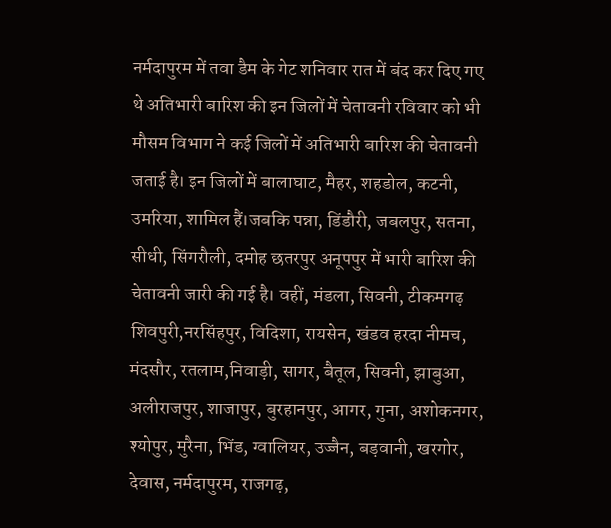नर्मदापुरम में तवा डैम के गेट शनिवार रात में बंद कर दिए गए थे अतिभारी बारिश की इन जिलों में चेतावनी रविवार को भी मौसम विभाग ने कई जिलों में अतिभारी बारिश की चेतावनी जताई है। इन जिलों में बालाघाट, मैहर, शहडोल, कटनी, उमरिया, शामिल हैं।जबकि पन्ना, डिंडौरी, जबलपुर, सतना, सीधी, सिंगरौली, दमोह छतरपुर अनूपपुर में भारी बारिश की चेतावनी जारी की गई है। वहीं, मंडला, सिवनी, टीकमगढ़ शिवपुरी,नरसिंहपुर, विदिशा, रायसेन, खंडव हरदा नीमच, मंदसौर, रतलाम,निवाड़ी, सागर, बैतूल, सिवनी, झाबुआ, अलीराजपुर, शाजापुर, बुरहानपुर, आगर, गुना, अशोकनगर, श्योपुर, मुरैना, भिंड, ग्वालियर, उज्जैन, बड़वानी, खरगोर, देवास, नर्मदापुरम, राजगढ़,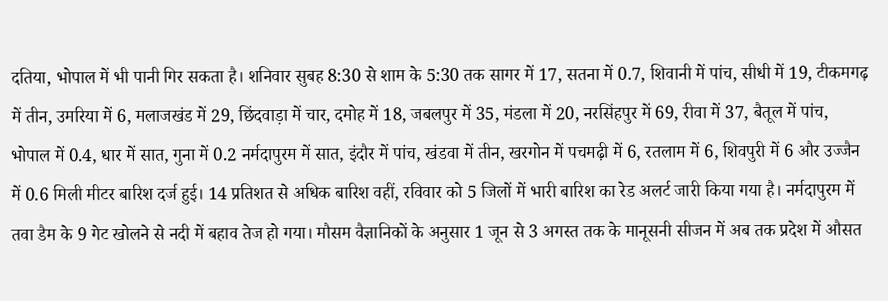दतिया, भोपाल में भी पानी गिर सकता है। शनिवार सुबह 8:30 से शाम के 5:30 तक सागर में 17, सतना में 0.7, शिवानी में पांच, सीधी में 19, टीकमगढ़ में तीन, उमरिया में 6, मलाजखंड में 29, छिंदवाड़ा में चार, दमोह में 18, जबलपुर में 35, मंडला में 20, नरसिंहपुर में 69, रीवा में 37, बैतूल में पांच, भोपाल में 0.4, धार में सात, गुना में 0.2 नर्मदापुरम में सात, इंदौर में पांच, खंडवा में तीन, खरगोन में पचमढ़ी में 6, रतलाम में 6, शिवपुरी में 6 और उज्जैन में 0.6 मिली मीटर बारिश दर्ज हुई। 14 प्रतिशत से अधिक बारिश वहीं, रविवार को 5 जिलों में भारी बारिश का रेड अलर्ट जारी किया गया है। नर्मदापुरम में तवा डैम के 9 गेट खोलने से नदी में बहाव तेज हो गया। मौसम वैज्ञानिकों के अनुसार 1 जून से 3 अगस्त तक के मानूसनी सीजन में अब तक प्रदेश में औसत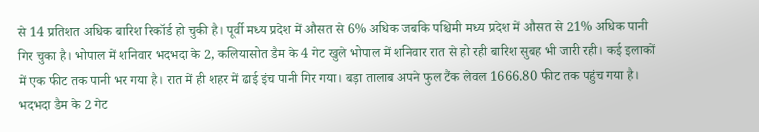से 14 प्रतिशत अधिक बारिश रिकॉर्ड हो चुकी है। पूर्वी मध्य प्रदेश में औसत से 6% अधिक जबकि पश्चिमी मध्य प्रदेश में औसत से 21% अधिक पानी गिर चुका है। भोपाल में शनिवार भदभदा के 2, कलियासोत डैम के 4 गेट खुले भोपाल में शनिवार रात से हो रही बारिश सुबह भी जारी रही। कई इलाकों में एक फीट तक पानी भर गया है। रात में ही शहर में ढाई इंच पानी गिर गया। बड़ा तालाब अपने फुल टैंक लेवल 1666.80 फीट तक पहुंच गया है। भदभदा डैम के 2 गेट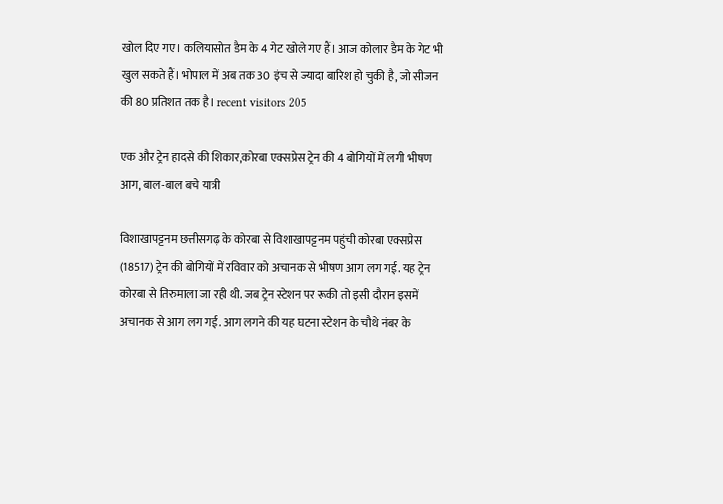खोल दिए गए। कलियासोत डैम के 4 गेट खोले गए हैं। आज कोलार डैम के गेट भी खुल सकते हैं। भोपाल में अब तक 30 इंच से ज्यादा बारिश हो चुकी है, जो सीजन की 80 प्रतिशत तक है। recent visitors 205

एक और ट्रेन हादसे की शिकार,कोरबा एक्सप्रेस ट्रेन की 4 बोगियों में लगी भीषण आग, बाल-बाल बचे यात्री

विशाखापट्टनम छत्तीसगढ़ के कोरबा से विशाखापट्टनम पहुंची कोरबा एक्सप्रेस (18517) ट्रेन की बोगियों में रविवार को अचानक से भीषण आग लग गई. यह ट्रेन कोरबा से तिरुमाला जा रही थी. जब ट्रेन स्टेशन पर रूकी तो इसी दौरान इसमें अचानक से आग लग गई. आग लगने की यह घटना स्टेशन के चौथे नंबर के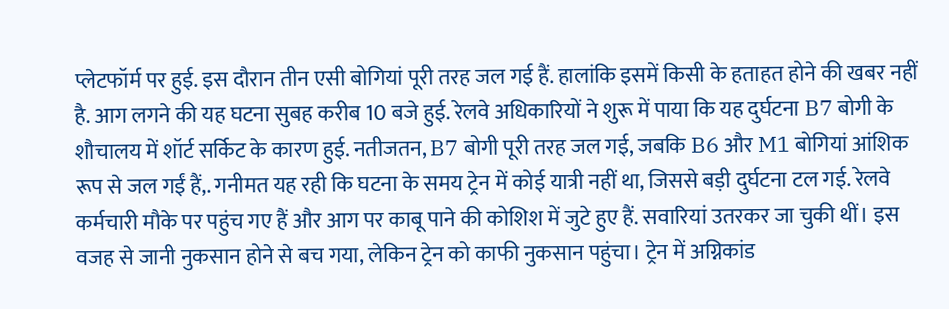प्लेटफॉर्म पर हुई. इस दौरान तीन एसी बोगियां पूरी तरह जल गई हैं. हालांकि इसमें किसी के हताहत होने की खबर नहीं है. आग लगने की यह घटना सुबह करीब 10 बजे हुई. रेलवे अधिकारियों ने शुरू में पाया कि यह दुर्घटना B7 बोगी के शौचालय में शॉर्ट सर्किट के कारण हुई. नतीजतन, B7 बोगी पूरी तरह जल गई, जबकि B6 और M1 बोगियां आंशिक रूप से जल गईं हैं,. गनीमत यह रही कि घटना के समय ट्रेन में कोई यात्री नहीं था, जिससे बड़ी दुर्घटना टल गई. रेलवे कर्मचारी मौके पर पहुंच गए हैं और आग पर काबू पाने की कोशिश में जुटे हुए हैं. सवारियां उतरकर जा चुकी थीं। इस वजह से जानी नुकसान होने से बच गया, लेकिन ट्रेन को काफी नुकसान पहुंचा। ट्रेन में अग्निकांड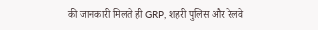की जानकारी मिलते ही GRP, शहरी पुलिस और रेलवे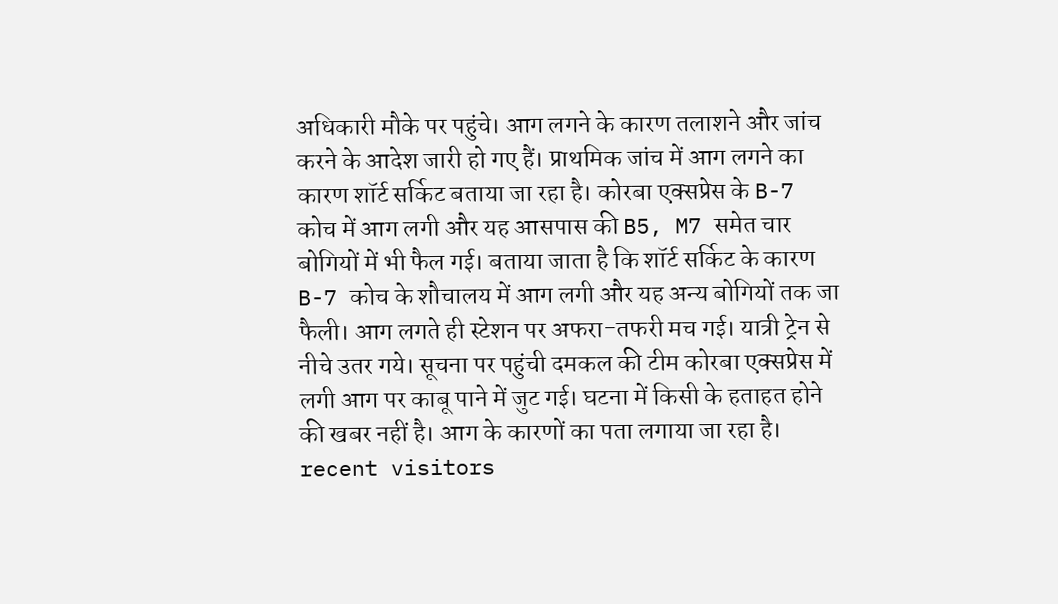अधिकारी मौके पर पहुंचे। आग लगने के कारण तलाशने और जांच करने के आदेश जारी हो गए हैं। प्राथमिक जांच में आग लगने का कारण शॉर्ट सर्किट बताया जा रहा है। कोरबा एक्सप्रेस के B-7 कोच में आग लगी और यह आसपास की B5, M7 समेत चार बोगियों में भी फैल गई। बताया जाता है कि शॉर्ट सर्किट के कारण B-7 कोच के शौचालय में आग लगी और यह अन्य बोगियों तक जा फैली। आग लगते ही स्टेशन पर अफरा-तफरी मच गई। यात्री ट्रेन से नीचे उतर गये। सूचना पर पहुंची दमकल की टीम कोरबा एक्सप्रेस में लगी आग पर काबू पाने में जुट गई। घटना में किसी के हताहत होने की खबर नहीं है। आग के कारणों का पता लगाया जा रहा है। recent visitors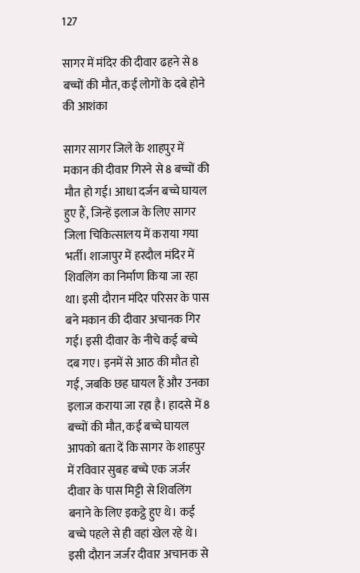127

सागर में मंदिर की दीवार ढहने से 8 बच्चों की मौत, कई लोगों के दबे होने की आशंका

सागर सागर जिले के शाहपुर में मकान की दीवार गिरने से 8 बच्चों की मौत हो गई। आधा दर्जन बच्चे घायल हुए हैं, जिन्हें इलाज के लिए सागर जिला चिकित्सालय में कराया गया भर्ती। शाजापुर में हरदौल मंदिर में शिवलिंग का निर्माण किया जा रहा था। इसी दौरान मंदिर परिसर के पास बने मकान की दीवार अचानक गिर गई। इसी दीवार के नीचे कई बच्चे दब गए। इनमें से आठ की मौत हो गई, जबकि छह घायल हैं और उनका इलाज कराया जा रहा है। हादसे में 8 बच्चों की मौत, कई बच्चे घायल आपको बता दें कि सागर के शाहपुर  में रविवार सुबह बच्चे एक जर्जर दीवार के पास मिट्टी से शिवलिंग बनाने के लिए इकट्ठे हुए थे। कई बच्चे पहले से ही वहां खेल रहे थे। इसी दौरान जर्जर दीवार अचानक से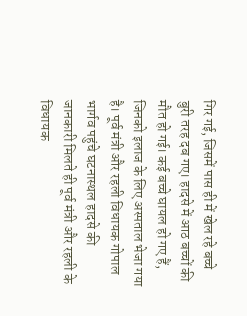गिर गई, जिसमें पास ही में खेल रहे बच्चे बुरी तरह दब गए। हादसे में आठ बच्चों की मौत हो गई। कई बच्चे घायल हो गए हैं, जिनको इलाज के लिए अस्पताल भेजा गया है। पूर्व मंत्री और रहली विधायक गोपाल भार्गव पहुंचे घटनास्थल हादसे की जानकारी मिलते ही पूर्व मंत्री और रहली के विधायक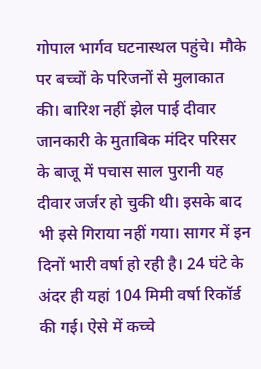गोपाल भार्गव घटनास्थल पहुंचे। मौके पर बच्चों के परिजनों से मुलाकात की। बारिश नहीं झेल पाई दीवार जानकारी के मुताबिक मंदिर परिसर के बाजू में पचास साल पुरानी यह दीवार जर्जर हो चुकी थी। इसके बाद भी इसे गिराया नहीं गया। सागर में इन दिनों भारी वर्षा हो रही है। 24 घंटे के अंदर ही यहां 104 मिमी वर्षा रिकॉर्ड की गई। ऐसे में कच्चे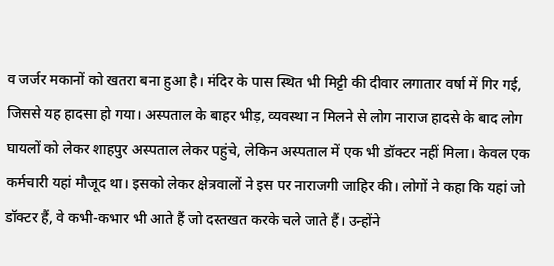व जर्जर मकानों को खतरा बना हुआ है। मंदिर के पास स्थित भी मिट्टी की दीवार लगातार वर्षा में गिर गई, जिससे यह हादसा हो गया। अस्पताल के बाहर भीड़, व्यवस्था न मिलने से लोग नाराज हादसे के बाद लोग घायलों को लेकर शाहपुर अस्पताल लेकर पहुंचे, लेकिन अस्पताल में एक भी डॉक्टर नहीं मिला। केवल एक कर्मचारी यहां मौजूद था। इसको लेकर क्षेत्रवालों ने इस पर नाराजगी जाहिर की। लोगों ने कहा कि यहां जो डॉक्टर हैं, वे कभी-कभार भी आते हैं जो दस्तखत करके चले जाते हैं। उन्होंने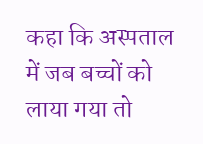कहा कि अस्पताल में जब बच्चों को लाया गया तो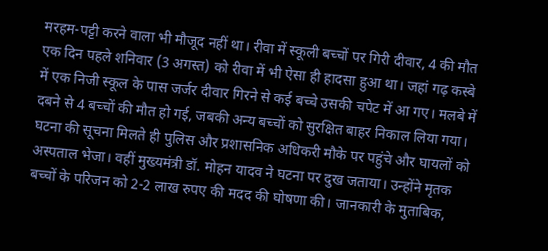मरहम-पट्टी करने वाला भी मौजूद नहीं था। रीवा में स्कूली बच्चों पर गिरी दीवार, 4 की मौत एक दिन पहले शनिवार (3 अगस्त) को रीवा में भी ऐसा ही हादसा हुआ था। जहां गढ़ कस्बे में एक निजी स्कूल के पास जर्जर दीवार गिरने से कई बच्चे उसकी चपेट में आ गए। मलबे में दबने से 4 बच्चों की मौत हो गई, जबकी अन्य बच्चों को सुरक्षित बाहर निकाल लिया गया। घटना की सूचना मिलते ही पुलिस और प्रशासनिक अधिकरी मौके पर पहुंचे और घायलों को अस्पताल भेजा। वहीं मुख्यमंत्री डॉ. मोहन यादव ने घटना पर दुख जताया। उन्होंने मृतक बच्चों के परिजन को 2-2 लाख रुपए की मदद की घोषणा की। जानकारी के मुताबिक,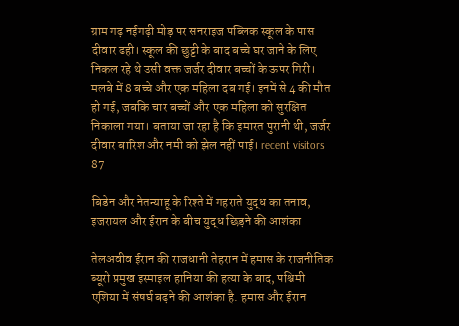ग्राम गढ़ नईगढ़ी मोड़ पर सनराइज पब्लिक स्कूल के पास दीवार ढही। स्कूल की छुट्टी के बाद बच्चे घर जाने के लिए निकल रहे थे उसी वक्त जर्जर दीवार बच्चों के ऊपर गिरी। मलबे में 8 बच्चे और एक महिला दब गई। इनमें से 4 की मौत हो गई, जबकि चार बच्चों और एक महिला को सुरक्षित निकाला गया। बताया जा रहा है कि इमारत पुरानी थी, जर्जर दीवार बारिश और नमी को झेल नहीं पाई। recent visitors 87

बिडेन और नेतन्याहू के रिश्ते में गहराते युद्ध का तनाव, इजरायल और ईरान के बीच युद्ध छिड़ने की आशंका

तेलअवीव ईरान की राजधानी तेहरान में हमास के राजनीतिक ब्यूरो प्रमुख इस्माइल हानिया की हत्या के बाद, पश्चिमी एशिया में संषर्घ बढ़ने की आशंका है. हमास और ईरान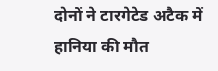दोनों ने टारगेटेड अटैक में हानिया की मौत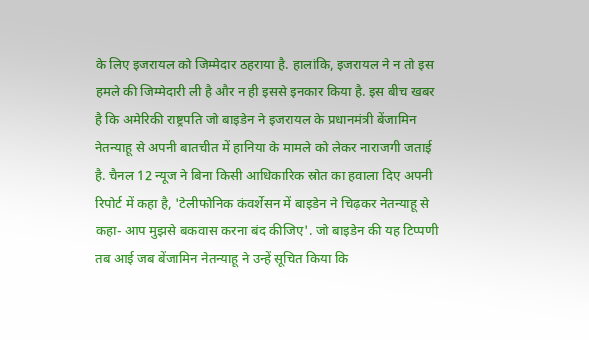के लिए इजरायल को जिम्मेदार ठहराया है. हालांकि, इजरायल ने न तो इस हमले की जिम्मेदारी ली है और न ही इससे इनकार किया है. इस बीच खबर है कि अमेरिकी राष्ट्रपति जो बाइडेन ने इजरायल के प्रधानमंत्री बेंजामिन नेतन्याहू से अपनी बातचीत में हानिया के मामले को लेकर नाराजगी जताई है. चैनल 12 न्यूज ने बिना किसी आधिकारिक स्रोत का हवाला दिए अपनी रिपोर्ट में कहा है, 'टेलीफोनिक कंवर्शेसन में बाइडेन ने चिढ़कर नेतन्याहू से कहा- आप मुझसे बकवास करना बंद कीजिए'. जो बाइडेन की यह टिप्पणी तब आई जब बेंजामिन नेतन्याहू ने उन्हें सूचित किया कि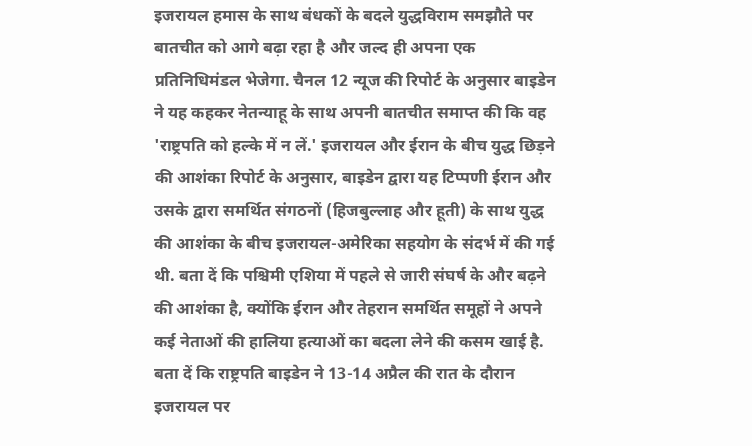इजरायल हमास के साथ बंधकों के बदले युद्धविराम समझौते पर बातचीत को आगे बढ़ा रहा है और जल्द ही अपना एक प्रतिनिधिमंडल भेजेगा. चैनल 12 न्यूज की रिपोर्ट के अनुसार बाइडेन ने यह कहकर नेतन्याहू के साथ अपनी बातचीत समाप्त की कि वह 'राष्ट्रपति को हल्के में न लें.' इजरायल और ईरान के बीच युद्ध छिड़ने की आशंका रिपोर्ट के अनुसार, बाइडेन द्वारा यह टिप्पणी ईरान और उसके द्वारा समर्थित संगठनों (हिजबुल्लाह और हूती) के साथ युद्ध की आशंका के बीच इजरायल-अमेरिका सहयोग के संदर्भ में की गई थी. बता दें कि पश्चिमी एशिया में पहले से जारी संघर्ष के और बढ़ने की आशंका है, क्योंकि ईरान और तेहरान समर्थित समूहों ने अपने कई नेताओं की हालिया हत्याओं का बदला लेने की कसम खाई है. बता दें कि राष्ट्रपति बाइडेन ने 13-14 अप्रैल की रात के दौरान इजरायल पर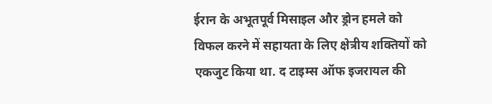ईरान के अभूतपूर्व मिसाइल और ड्रोन हमले को विफल करने में सहायता के लिए क्षेत्रीय शक्तियों को एकजुट किया था. द टाइम्स ऑफ इजरायल की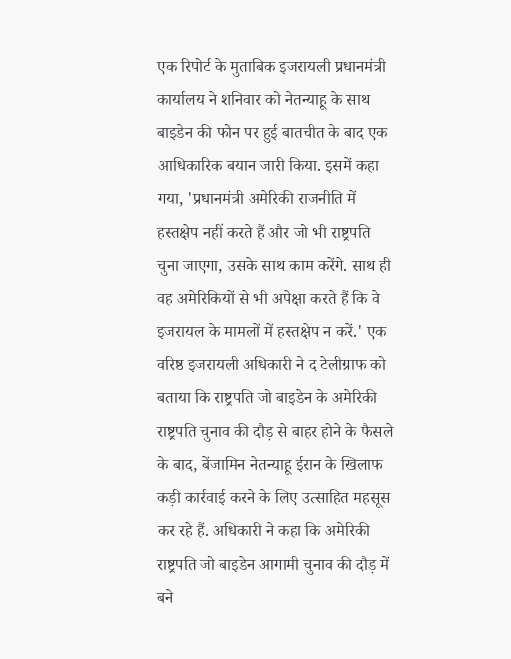एक रिपोर्ट के मुताबिक इजरायली प्रधानमंत्री कार्यालय ने शनिवार को नेतन्याहू के साथ बाइडेन की फोन पर हुई बातचीत के बाद एक आधिकारिक बयान जारी किया. इसमें कहा गया, 'प्रधानमंत्री अमेरिकी राजनीति में हस्तक्षेप नहीं करते हैं और जो भी राष्ट्रपति चुना जाएगा, उसके साथ काम करेंगे. साथ ही वह अमेरिकियों से भी अपेक्षा करते हैं कि वे इजरायल के मामलों में हस्तक्षेप न करें.' एक वरिष्ठ इजरायली अधिकारी ने द टेलीग्राफ को बताया कि राष्ट्रपति जो बाइडेन के अमेरिकी राष्ट्रपति चुनाव की दौड़ से बाहर होने के फैसले के बाद, बेंजामिन नेतन्याहू ईरान के खिलाफ कड़ी कार्रवाई करने के लिए उत्साहित महसूस कर रहे हैं. अधिकारी ने कहा कि अमेरिकी राष्ट्रपति जो बाइडेन आगामी चुनाव की दौड़ में बने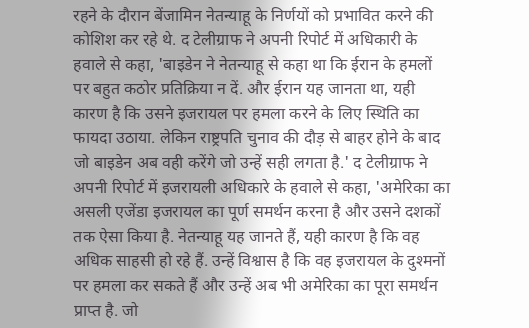रहने के दौरान बेंजामिन नेतन्याहू के निर्णयों को प्रभावित करने की कोशिश कर रहे थे. द टेलीग्राफ ने अपनी रिपोर्ट में अधिकारी के हवाले से कहा, 'बाइडेन ने नेतन्याहू से कहा था कि ईरान के हमलों पर बहुत कठोर प्रतिक्रिया न दें. और ईरान यह जानता था, यही कारण है कि उसने इजरायल पर हमला करने के लिए स्थिति का फायदा उठाया. लेकिन राष्ट्रपति चुनाव की दौड़ से बाहर होने के बाद जो बाइडेन अब वही करेंगे जो उन्हें सही लगता है.' द टेलीग्राफ ने अपनी रिपोर्ट में इजरायली अधिकारे के हवाले से कहा, 'अमेरिका का असली एजेंडा इजरायल का पूर्ण समर्थन करना है और उसने दशकों तक ऐसा किया है. नेतन्याहू यह जानते हैं, यही कारण है कि वह अधिक साहसी हो रहे हैं. उन्हें विश्वास है कि वह इजरायल के दुश्मनों पर हमला कर सकते हैं और उन्हें अब भी अमेरिका का पूरा समर्थन प्राप्त है. जो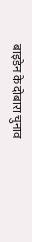बाइडेन के दोबारा चुनाव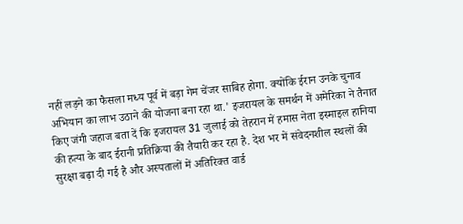नहीं लड़ने का फैसला मध्य पूर्व में बड़ा गेम चेंजर साबिह होगा. क्योंकि ईरान उनके चुनाव अभियान का लाभ उठाने की योजना बना रहा था.' इजरायल के समर्थन में अमेरिका ने तैनात किए जंगी जहाज बता दें कि इजरायल 31 जुलाई को तेहरान में हमास नेता इस्माइल हानिया की हत्या के बाद ईरानी प्रतिक्रिया की तैयारी कर रहा है. देश भर में संवेदनशील स्थलों की सुरक्षा बढ़ा दी गई है और अस्पतालों में अतिरिक्त वार्ड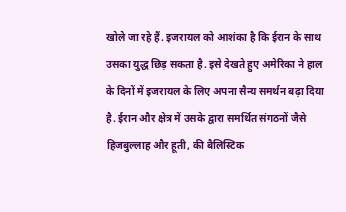खोले जा रहे हैं. इजरायल को आशंका है कि ईरान के साथ उसका युद्ध छिड़ सकता है. इसे देखते हुए अमेरिका ने हाल के दिनों में इजरायल के लिए अपना सैन्य समर्थन बढ़ा दिया है. ईरान और क्षेत्र में उसके द्वारा समर्थित संगठनों जैसे हिजबुल्लाह और हूती, की बैलिस्टिक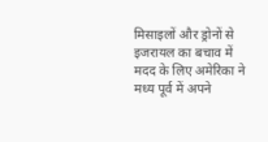मिसाइलों और ड्रोनों से इजरायल का बचाव में मदद के लिए अमेरिका ने मध्य पूर्व में अपने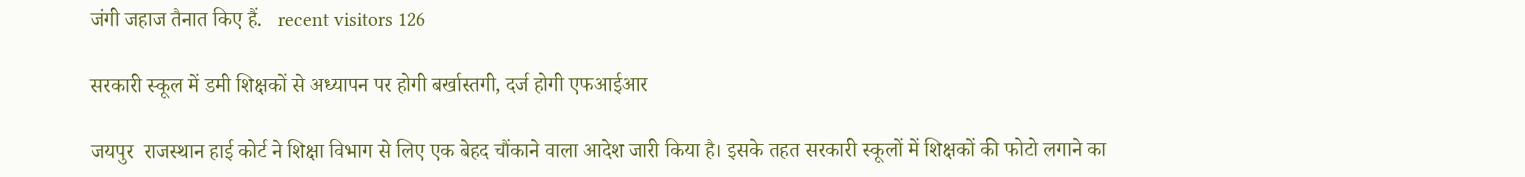जंगी जहाज तैनात किए हैं.   recent visitors 126

सरकारी स्कूल में डमी शिक्षकों से अध्यापन पर होगी बर्खास्तगी, दर्ज होगी एफआईआर

जयपुर  राजस्थान हाई कोर्ट ने शिक्षा विभाग से लिए एक बेहद चौंकाने वाला आदेश जारी किया है। इसके तहत सरकारी स्कूलों में शिक्षकों की फोटो लगाने का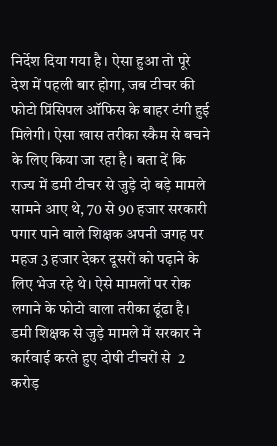निर्देश दिया गया है। ऐसा हुआ तो पूरे देश में पहली बार होगा, जब टीचर की फोटो प्रिंसिपल ऑफिस के बाहर टंगी हुई मिलेगी। ऐसा खास तरीका स्कैम से बचने के लिए किया जा रहा है।‌ बता दें कि राज्य में डमी टीचर से जुड़े दो बड़े मामले सामने आए थे, 70 से 90 हजार सरकारी पगार पाने वाले शिक्षक अपनी जगह पर महज 3 हजार देकर दूसरों को पढ़ाने के लिए भेज रहे थे। ऐसे मामलों पर रोक लगाने के फोटो वाला तरीका ढूंढा है। डमी शिक्षक से जुड़े मामले में सरकार ने कार्रवाई करते हुए दोषी टीचरों से  2 करोड़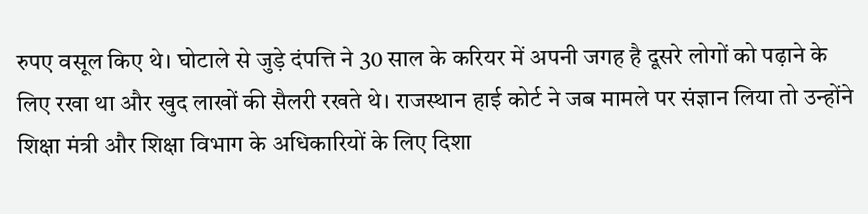रुपए वसूल किए थे। घोटाले से जुड़े दंपत्ति ने 30 साल के करियर में अपनी जगह है दूसरे लोगों को पढ़ाने के लिए रखा था और खुद लाखों की सैलरी रखते थे। राजस्थान हाई कोर्ट ने जब मामले पर संज्ञान लिया तो उन्होंने शिक्षा मंत्री और शिक्षा विभाग के अधिकारियों के लिए दिशा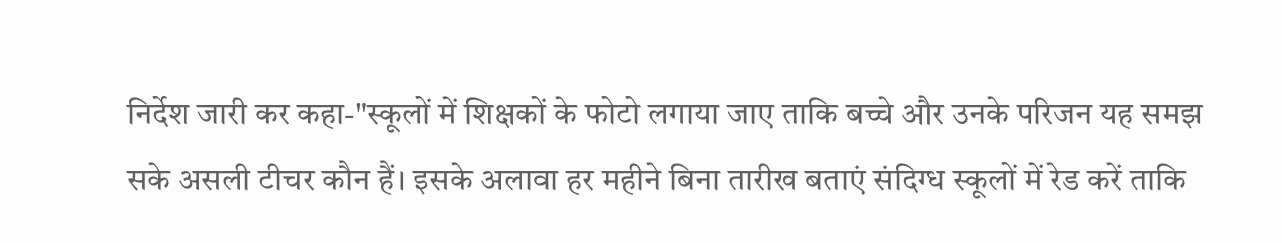निर्देश जारी कर कहा-"स्कूलों में शिक्षकों के फोटो लगाया जाए ताकि बच्चे और उनके परिजन यह समझ सके असली टीचर कौन हैं। इसके अलावा हर महीने बिना तारीख बताएं संदिग्ध स्कूलों में रेड करें ताकि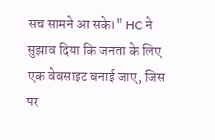सच सामने आ सके।" HC ने सुझाव दिया कि जनता के लिए एक वेबसाइट बनाई जाए, जिस पर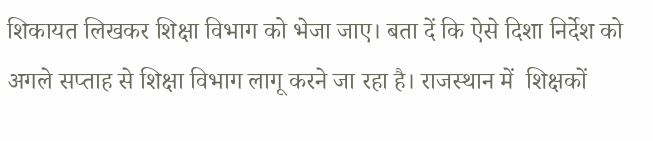शिकायत लिखकर शिक्षा विभाग को भेजा जाए। बता दें कि ऐसे दिशा निर्देश को अगले सप्ताह से शिक्षा विभाग लागू करने जा रहा है। राजस्थान में  शिक्षकों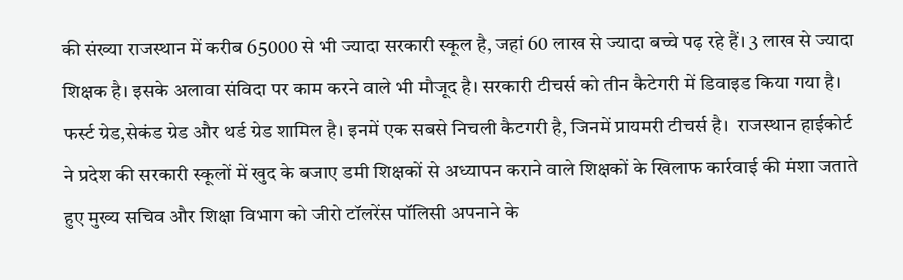की संख्या राजस्थान में करीब 65000 से भी ज्यादा सरकारी स्कूल है, जहां 60 लाख से ज्यादा बच्चे पढ़ रहे हैं। 3 लाख से ज्यादा शिक्षक है। इसके अलावा संविदा पर काम करने वाले भी मौजूद है। सरकारी टीचर्स को तीन कैटेगरी में डिवाइड किया गया है। फर्स्ट ग्रेड,सेकंड ग्रेड और थर्ड ग्रेड शामिल है। इनमें एक सबसे निचली कैटगरी है, जिनमें प्रायमरी टीचर्स है।  राजस्थान हाईकोर्ट ने प्रदेश की सरकारी स्कूलों में खुद के बजाए डमी शिक्षकों से अध्यापन कराने वाले शिक्षकों के खिलाफ कार्रवाई की मंशा जताते हुए मुख्य सचिव और शिक्षा विभाग को जीरो टॉलरेंस पॉलिसी अपनाने के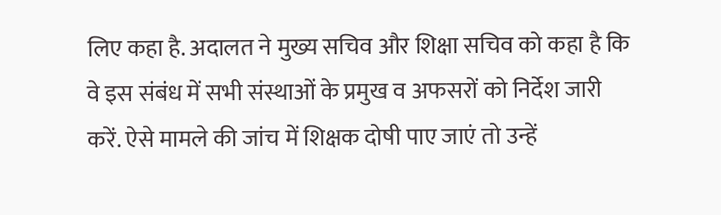लिए कहा है. अदालत ने मुख्य सचिव और शिक्षा सचिव को कहा है कि वे इस संबंध में सभी संस्थाओं के प्रमुख व अफसरों को निर्देश जारी करें. ऐसे मामले की जांच में शिक्षक दोषी पाए जाएं तो उन्हें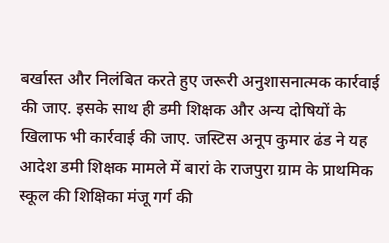बर्खास्त और निलंबित करते हुए जरूरी अनुशासनात्मक कार्रवाई की जाए. इसके साथ ही डमी शिक्षक और अन्य दोषियों के खिलाफ भी कार्रवाई की जाए. जस्टिस अनूप कुमार ढंड ने यह आदेश डमी शिक्षक मामले में बारां के राजपुरा ग्राम के प्राथमिक स्कूल की शिक्षिका मंजू गर्ग की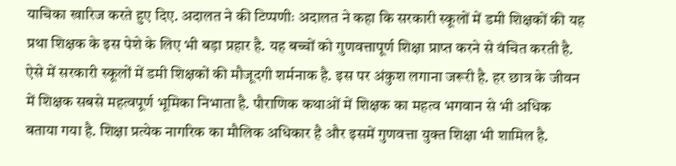याचिका खारिज करते हुए दिए. अदालत ने की टिप्पणीः अदालत ने कहा कि सरकारी स्कूलों में डमी शिक्षकों की यह प्रथा शिक्षक के इस पेशे के लिए भी बड़ा प्रहार है. यह बच्चों को गुणवत्तापूर्ण शिक्षा प्राप्त करने से वंचित करती है. ऐसे में सरकारी स्कूलों में डमी शिक्षकों की मौजूदगी शर्मनाक है. इस पर अंकुश लगाना जरूरी है. हर छात्र के जीवन में शिक्षक सबसे महत्वपूर्ण भूमिका निभाता है. पौराणिक कथाओं में शिक्षक का महत्व भगवान से भी अधिक बताया गया है. शिक्षा प्रत्येक नागरिक का मौलिक अधिकार है और इसमें गुणवत्ता युक्त शिक्षा भी शामिल है.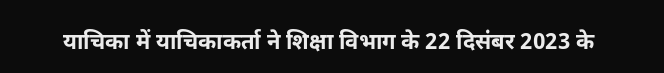याचिका में याचिकाकर्ता ने शिक्षा विभाग के 22 दिसंबर 2023 के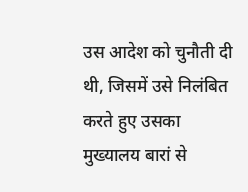उस आदेश को चुनौती दी थी, जिसमें उसे निलंबित करते हुए उसका मुख्यालय बारां से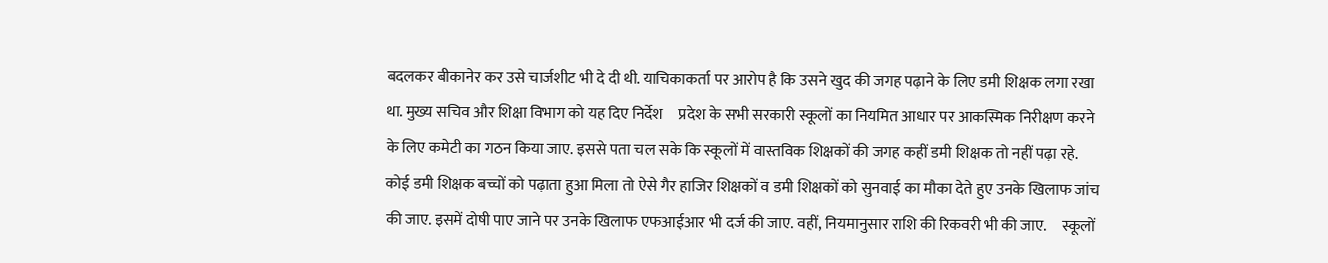बदलकर बीकानेर कर उसे चार्जशीट भी दे दी थी. याचिकाकर्ता पर आरोप है कि उसने खुद की जगह पढ़ाने के लिए डमी शिक्षक लगा रखा था. मुख्य सचिव और शिक्षा विभाग को यह दिए निर्देश     प्रदेश के सभी सरकारी स्कूलों का नियमित आधार पर आकस्मिक निरीक्षण करने के लिए कमेटी का गठन किया जाए. इससे पता चल सके कि स्कूलों में वास्तविक शिक्षकों की जगह कहीं डमी शिक्षक तो नहीं पढ़ा रहे.     कोई डमी शिक्षक बच्चों को पढ़ाता हुआ मिला तो ऐसे गैर हाजिर शिक्षकों व डमी शिक्षकों को सुनवाई का मौका देते हुए उनके खिलाफ जांच की जाए. इसमें दोषी पाए जाने पर उनके खिलाफ एफआईआर भी दर्ज की जाए. वहीं, नियमानुसार राशि की रिकवरी भी की जाए.     स्कूलों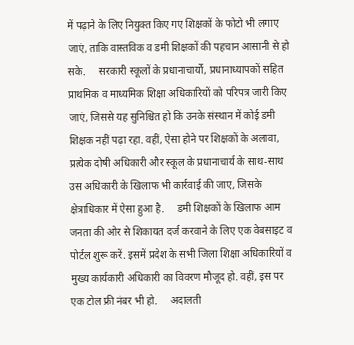में पढ़ाने के लिए नियुक्त किए गए शिक्षकों के फोटो भी लगाए जाएं, ताकि वास्तविक व डमी शिक्षकों की पहचान आसानी से हो सके.     सरकारी स्कूलों के प्रधानाचार्यों, प्रधानाध्यापकों सहित प्राथमिक व माध्यमिक शिक्षा अधिकारियों को परिपत्र जारी किए जाएं, जिससे यह सुनिश्चित हो कि उनके संस्थान में कोई डमी शिक्षक नहीं पढ़ा रहा. वहीं, ऐसा होने पर शिक्षकों के अलावा, प्रत्येक दोषी अधिकारी और स्कूल के प्रधानाचार्य के साथ-साथ उस अधिकारी के खिलाफ भी कार्रवाई की जाए, जिसके क्षेत्राधिकार में ऐसा हुआ है.     डमी शिक्षकों के खिलाफ आम जनता की ओर से शिकायत दर्ज करवाने के लिए एक वेबसाइट व पोर्टल शुरू करें. इसमें प्रदेश के सभी जिला शिक्षा अधिकारियों व मुख्य कार्यकारी अधिकारी का विवरण मौजूद हो. वहीं, इस पर एक टोल फ्री नंबर भी हो.     अदालती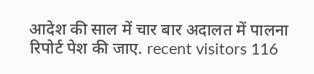आदेश की साल में चार बार अदालत में पालना रिपोर्ट पेश की जाए. recent visitors 116